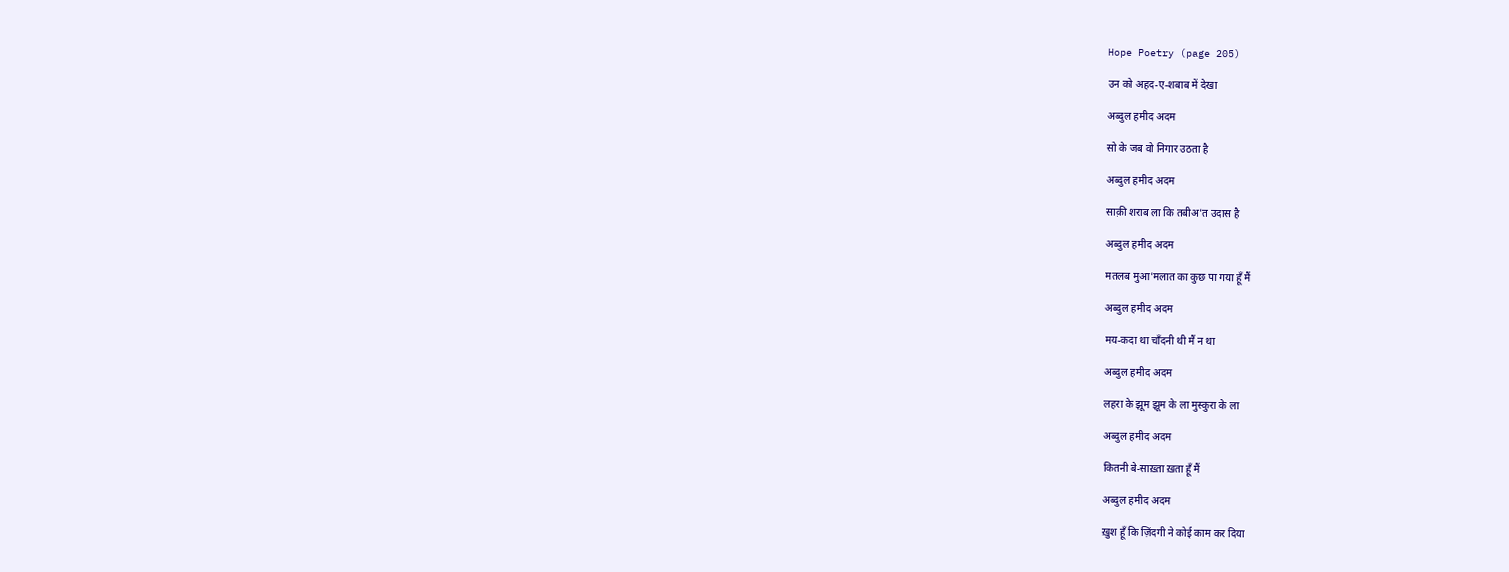Hope Poetry (page 205)

उन को अहद-ए-शबाब में देखा

अब्दुल हमीद अदम

सो के जब वो निगार उठता है

अब्दुल हमीद अदम

साक़ी शराब ला कि तबीअ'त उदास है

अब्दुल हमीद अदम

मतलब मुआ'मलात का कुछ पा गया हूँ मैं

अब्दुल हमीद अदम

मय-कदा था चाँदनी थी मैं न था

अब्दुल हमीद अदम

लहरा के झूम झूम के ला मुस्कुरा के ला

अब्दुल हमीद अदम

कितनी बे-साख़्ता ख़ता हूँ मैं

अब्दुल हमीद अदम

ख़ुश हूँ कि ज़िंदगी ने कोई काम कर दिया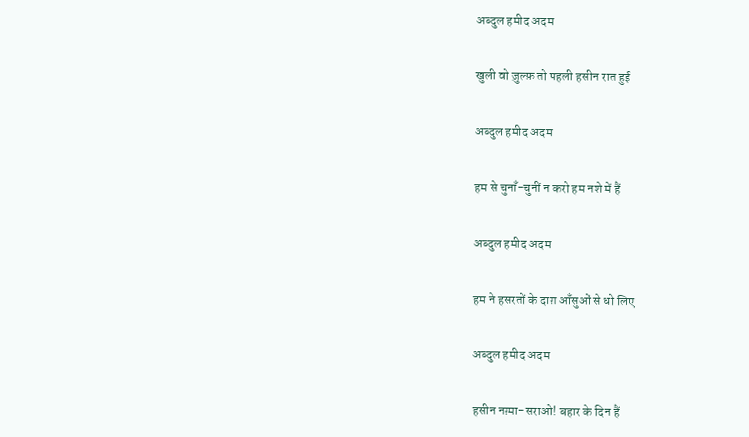अब्दुल हमीद अदम

खुली वो ज़ुल्फ़ तो पहली हसीन रात हुई

अब्दुल हमीद अदम

हम से चुनाँ-चुनीं न करो हम नशे में हैं

अब्दुल हमीद अदम

हम ने हसरतों के दाग़ आँसुओं से धो लिए

अब्दुल हमीद अदम

हसीन नग़्मा-सराओ! बहार के दिन हैं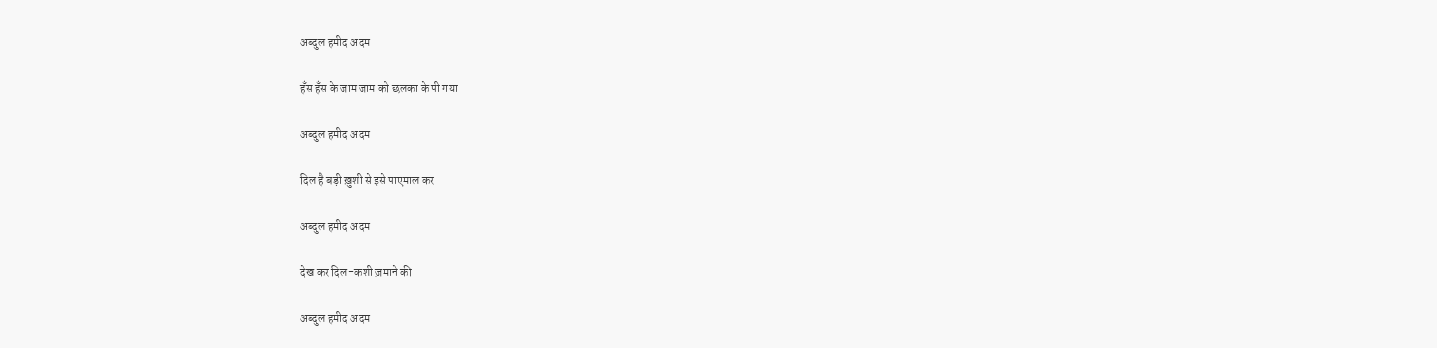अब्दुल हमीद अदम

हँस हँस के जाम जाम को छलका के पी गया

अब्दुल हमीद अदम

दिल है बड़ी ख़ुशी से इसे पाएमाल कर

अब्दुल हमीद अदम

देख कर दिल-कशी ज़माने की

अब्दुल हमीद अदम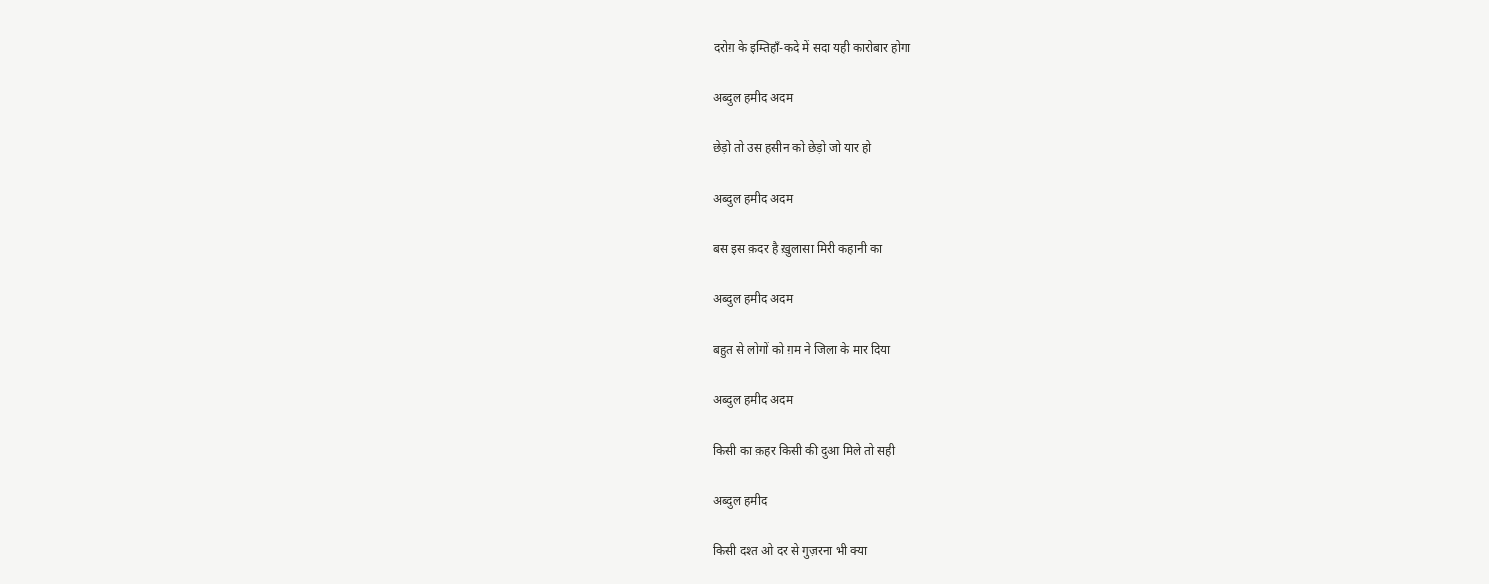दरोग़ के इम्तिहाँ-कदे में सदा यही कारोबार होगा

अब्दुल हमीद अदम

छेड़ो तो उस हसीन को छेड़ो जो यार हो

अब्दुल हमीद अदम

बस इस क़दर है ख़ुलासा मिरी कहानी का

अब्दुल हमीद अदम

बहुत से लोगों को ग़म ने जिला के मार दिया

अब्दुल हमीद अदम

किसी का क़हर किसी की दुआ मिले तो सही

अब्दुल हमीद

किसी दश्त ओ दर से गुज़रना भी क्या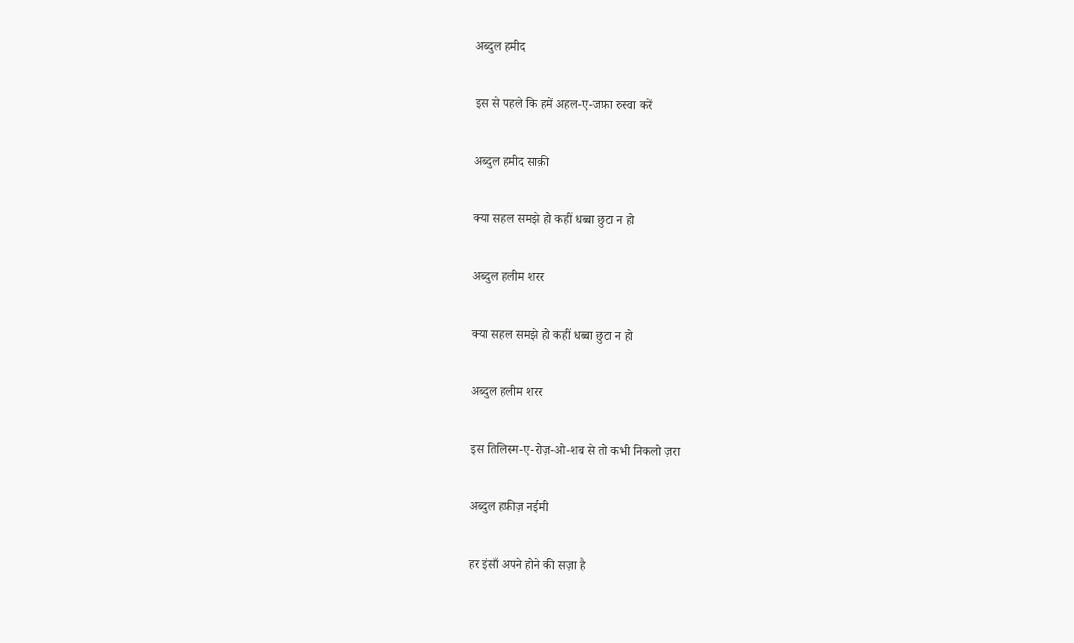अब्दुल हमीद

इस से पहले कि हमें अहल-ए-जफ़ा रुस्वा करें

अब्दुल हमीद साक़ी

क्या सहल समझे हो कहीं धब्बा छुटा न हो

अब्दुल हलीम शरर

क्या सहल समझे हो कहीं धब्बा छुटा न हो

अब्दुल हलीम शरर

इस तिलिस्म-ए-रोज़-ओ-शब से तो कभी निकलो ज़रा

अब्दुल हफ़ीज़ नईमी

हर इंसाँ अपने होने की सज़ा है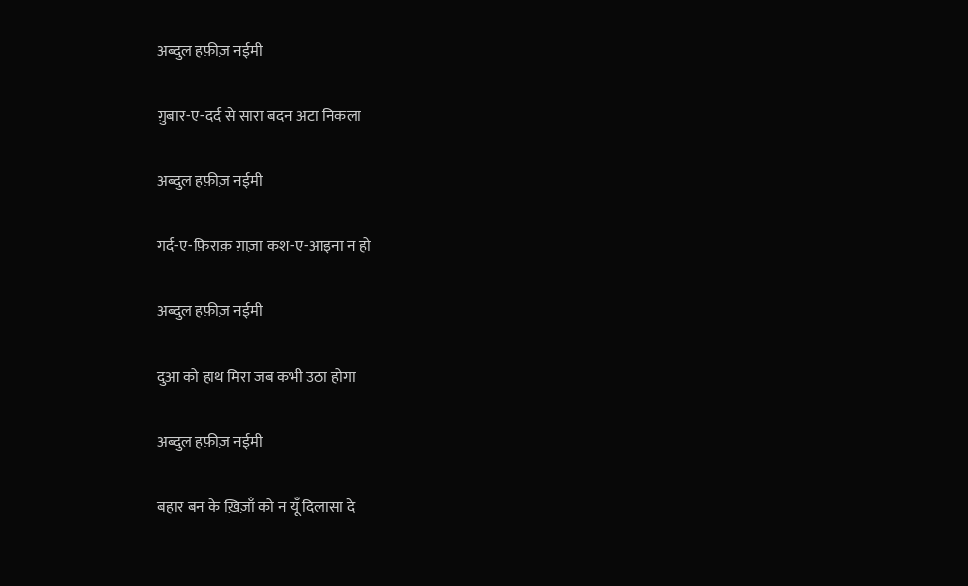अब्दुल हफ़ीज़ नईमी

ग़ुबार-ए-दर्द से सारा बदन अटा निकला

अब्दुल हफ़ीज़ नईमी

गर्द-ए-फ़िराक़ ग़ाज़ा कश-ए-आइना न हो

अब्दुल हफ़ीज़ नईमी

दुआ को हाथ मिरा जब कभी उठा होगा

अब्दुल हफ़ीज़ नईमी

बहार बन के ख़िज़ाँ को न यूँ दिलासा दे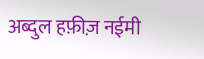अब्दुल हफ़ीज़ नईमी